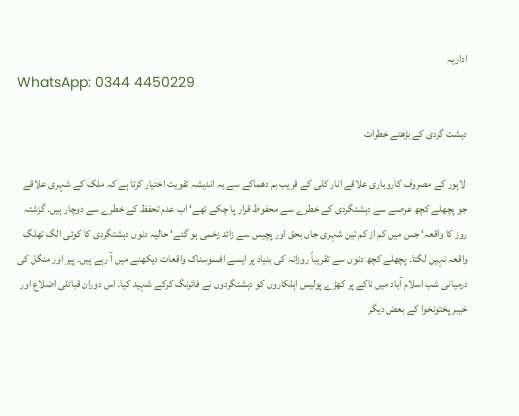اداریہ
WhatsApp: 0344 4450229

دہشت گردی کے بڑھتے خطرات

 لاہور کے مصروف کاروباری علاقے انار کلی کے قریب بم دھماکے سے یہ اندیشہ تقویت اختیار کرتا ہے کہ ملک کے شہری علاقے جو پچھلے کچھ عرصے سے دہشتگردی کے خطرے سے محفوظ قرار پا چکے تھے‘ اب عدم تحفظ کے خطرے سے دوچار ہیں۔ گزشتہ روز کا واقعہ‘ جس میں کم از کم تین شہری جاں بحق اور پچیس سے زائد زخمی ہو گئے‘ حالیہ دنوں دہشتگردی کا کوئی الگ تھلگ واقعہ نہیں لگتا۔ پچھلے کچھ دنوں سے تقریباً روزانہ کی بنیاد پر ایسے افسوسناک واقعات دیکھنے میں آ رہے ہیں۔ پیر اور منگل کی درمیانی شب اسلام آباد میں ناکے پر کھڑے پولیس اہلکاروں کو دہشتگردوں نے فائرنگ کرکے شہید کیا۔ اس دوران قبائلی اضلاع اور خیبر پختونخوا کے بعض دیگر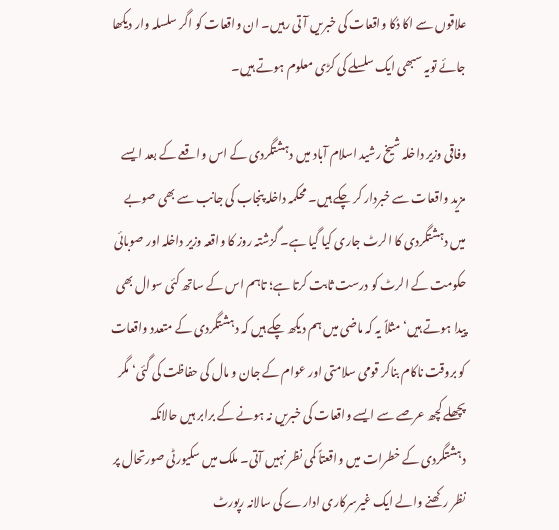علاقوں سے اکا دُکا واقعات کی خبریں آ تی رہیں۔ ان واقعات کو اگر سلسلہ وار دیکھا جائے تویہ سبھی ایک سلسلے کی کڑی معلوم ہوتے ہیں۔

وفاقی وزیر داخلہ شیخ رشید اسلام آباد میں دہشتگردی کے اس واقعے کے بعد ایسے مزید واقعات سے خبردار کر چکے ہیں۔ محکمہ داخلہ پنجاب کی جانب سے بھی صوبے میں دہشتگردی کا الرٹ جاری کیا گیا ہے۔ گزشتہ روز کا واقعہ وزیر داخلہ اور صوبائی حکومت کے الرٹ کو درست ثابت کرتا ہے؛ تاہم اس کے ساتھ کئی سوال بھی پیدا ہوتے ہیں‘ مثلاً یہ کہ ماضی میں ہم دیکھ چکے ہیں کہ دہشتگردی کے متعدد واقعات کو بروقت ناکام بناکر قومی سلامتی اور عوام کے جان و مال کی حفاظت کی گئی‘ مگر پچھلے کچھ عرصے سے ایسے واقعات کی خبریں نہ ہونے کے برابر ہیں حالانکہ دہشتگردی کے خطرات میں واقعتاً کمی نظر نہیں آتی۔ ملک میں سکیورٹی صورتحال پر نظر رکھنے والے ایک غیرسرکاری ادارے کی سالانہ رپورٹ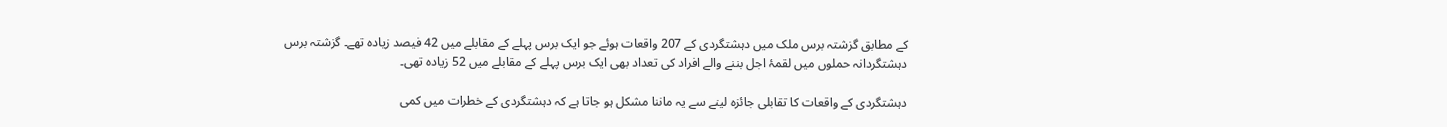کے مطابق گزشتہ برس ملک میں دہشتگردی کے 207 واقعات ہوئے جو ایک برس پہلے کے مقابلے میں 42 فیصد زیادہ تھے۔ گزشتہ برس دہشتگردانہ حملوں میں لقمۂ اجل بننے والے افراد کی تعداد بھی ایک برس پہلے کے مقابلے میں 52 زیادہ تھی۔

دہشتگردی کے واقعات کا تقابلی جائزہ لینے سے یہ ماننا مشکل ہو جاتا ہے کہ دہشتگردی کے خطرات میں کمی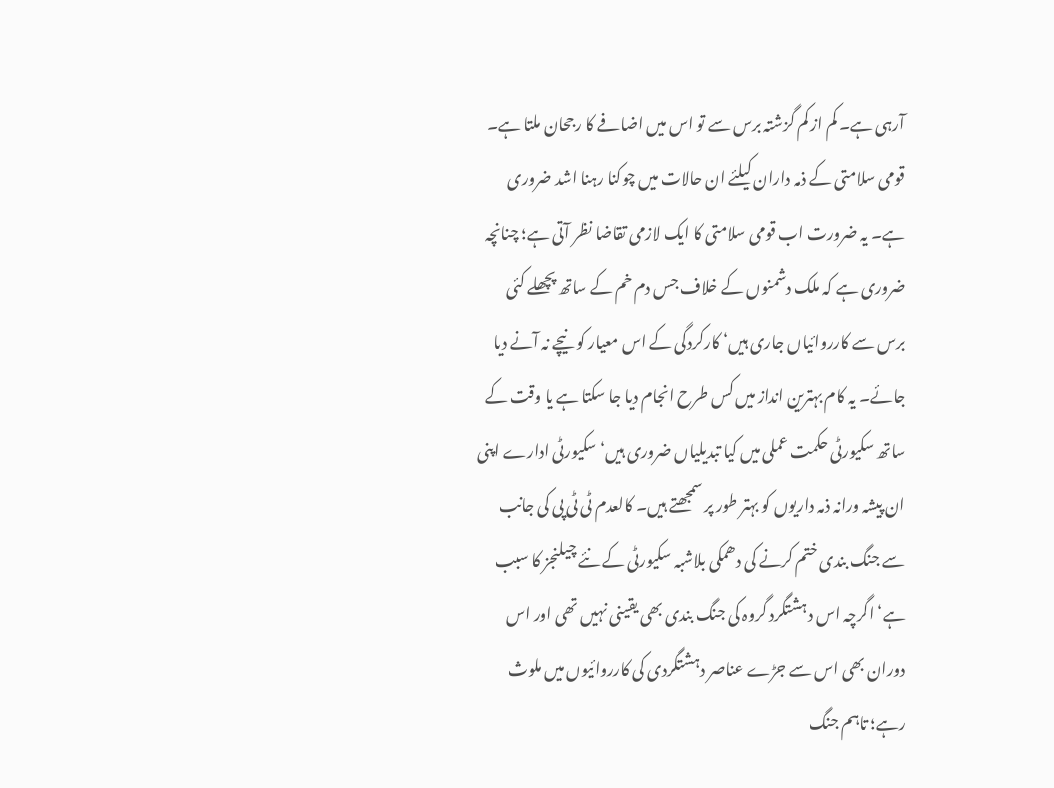آرہی ہے۔ کم از کم گزشتہ برس سے تو اس میں اضافے کا رجحان ملتا ہے۔ قومی سلامتی کے ذمہ داران کیلئے ان حالات میں چوکنا رہنا اشد ضروری ہے۔ یہ ضرورت اب قومی سلامتی کا ایک لازمی تقاضا نظر آتی ہے؛ چنانچہ ضروری ہے کہ ملک دشمنوں کے خلاف جس دم خم کے ساتھ پچھلے کئی برس سے کارروائیاں جاری ہیں‘ کارکردگی کے اس معیار کو نیچے نہ آنے دیا جائے۔ یہ کام بہترین انداز میں کس طرح انجام دیا جا سکتا ہے یا وقت کے ساتھ سکیورٹی حکمت عملی میں کیا تبدیلیاں ضروری ہیں‘ سکیورٹی ادارے اپنی ان پیشہ ورانہ ذمہ داریوں کو بہتر طور پر سمجھتے ہیں۔ کالعدم ٹی ٹی پی کی جانب سے جنگ بندی ختم کرنے کی دھمکی بلاشبہ سکیورٹی کے نئے چیلنجز کا سبب ہے‘ اگرچہ اس دہشتگرد گروہ کی جنگ بندی بھی یقینی نہیں تھی اور اس دوران بھی اس سے جڑے عناصر دہشتگردی کی کارروائیوں میں ملوث رہے؛ تاہم جنگ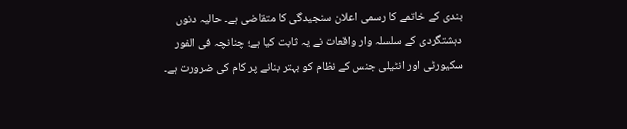بندی کے خاتمے کا رسمی اعلان سنجیدگی کا متقاضی ہے۔ حالیہ دنوں دہشتگردی کے سلسلہ وار واقعات نے یہ ثابت کیا ہے؛ چنانچہ فی الفور سکیورٹی اور انٹیلی جنس کے نظام کو بہتر بنانے پر کام کی ضرورت ہے۔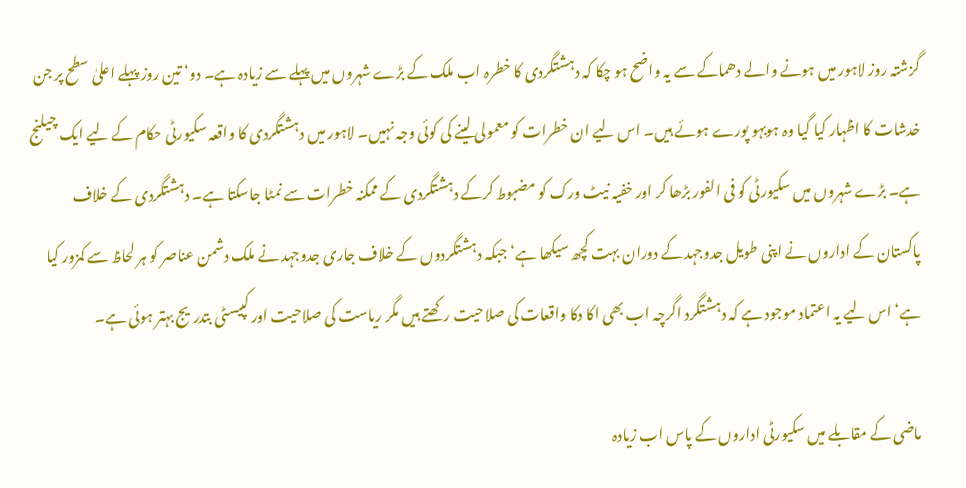گزشتہ روز لاہور میں ہونے والے دھماکے سے یہ واضح ہو چکا کہ دہشتگردی کا خطرہ اب ملک کے بڑے شہروں میں پہلے سے زیادہ ہے۔ دو‘ تین روز پہلے اعلیٰ سطح پر جن خدشات کا اظہار کیا گیا وہ ہوبہو پورے ہوئے ہیں۔ اس لیے ان خطرات کو معمولی لینے کی کوئی وجہ نہیں۔ لاہور میں دہشتگردی کا واقعہ سکیورٹی حکام کے لیے ایک چیلنج ہے۔ بڑے شہروں میں سکیورٹی کو فی الفور بڑھا کر اور خفیہ نیٹ ورک کو مضبوط کرکے دہشتگردی کے ممکنہ خطرات سے نمٹا جاسکتا ہے۔ دہشتگردی کے خلاف پاکستان کے اداروں نے اپنی طویل جدوجہد کے دوران بہت کچھ سیکھا ہے‘ جبکہ دہشتگردوں کے خلاف جاری جدوجہد نے ملک دشمن عناصر کو ہر لحاظ سے کمزور کیا ہے‘ اس لیے یہ اعتماد موجود ہے کہ دہشتگرد اگرچہ اب بھی اکا دکا واقعات کی صلاحیت رکھتے ہیں مگر ریاست کی صلاحیت اور کپیسٹی بتدریج بہتر ہوئی ہے۔

ماضی کے مقابلے میں سکیورٹی اداروں کے پاس اب زیادہ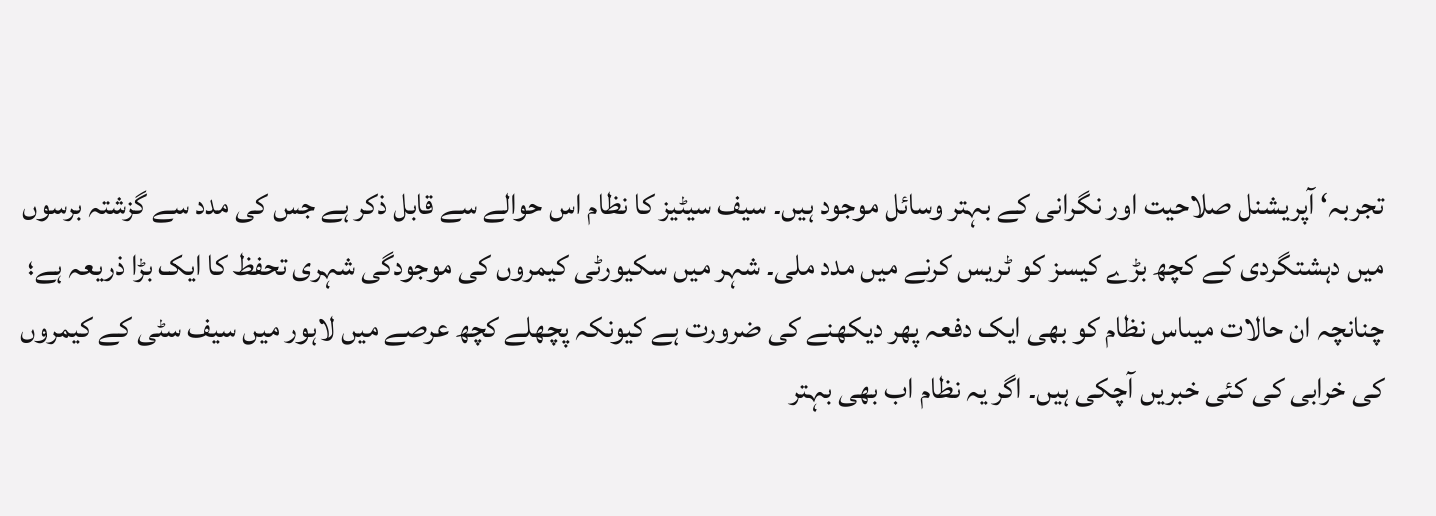تجربہ‘ آپریشنل صلاحیت اور نگرانی کے بہتر وسائل موجود ہیں۔ سیف سیٹیز کا نظام اس حوالے سے قابل ذکر ہے جس کی مدد سے گزشتہ برسوں میں دہشتگردی کے کچھ بڑے کیسز کو ٹریس کرنے میں مدد ملی۔ شہر میں سکیورٹی کیمروں کی موجودگی شہری تحفظ کا ایک بڑا ذریعہ ہے؛ چنانچہ ان حالات میںاس نظام کو بھی ایک دفعہ پھر دیکھنے کی ضرورت ہے کیونکہ پچھلے کچھ عرصے میں لاہور میں سیف سٹی کے کیمروں کی خرابی کی کئی خبریں آچکی ہیں۔ اگر یہ نظام اب بھی بہتر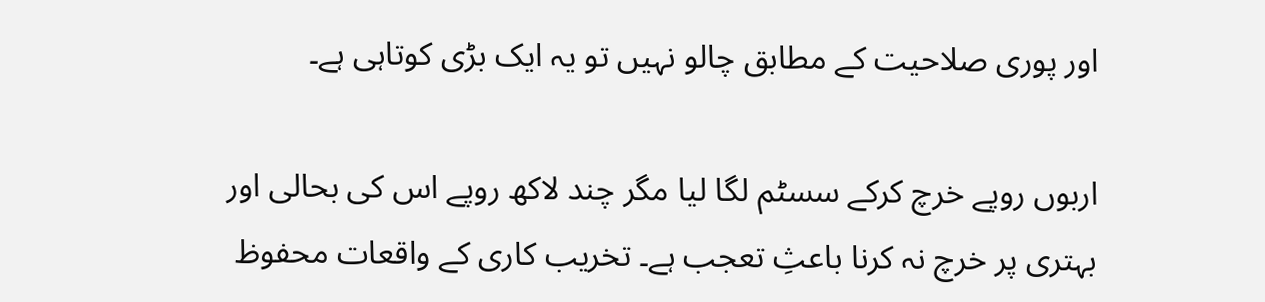اور پوری صلاحیت کے مطابق چالو نہیں تو یہ ایک بڑی کوتاہی ہے۔

اربوں روپے خرچ کرکے سسٹم لگا لیا مگر چند لاکھ روپے اس کی بحالی اور بہتری پر خرچ نہ کرنا باعثِ تعجب ہے۔ تخریب کاری کے واقعات محفوظ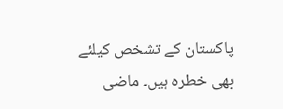پاکستان کے تشخص کیلئے بھی خطرہ ہیں۔ ماضی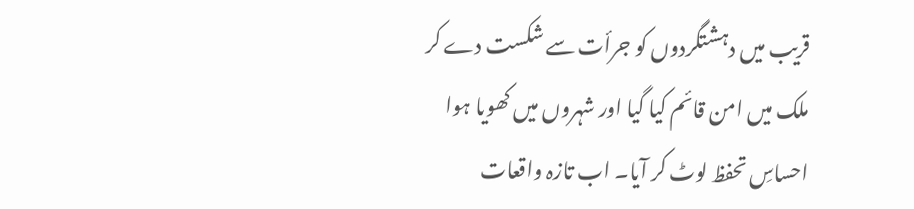قریب میں دہشتگردوں کو جرأت سے شکست دے کر ملک میں امن قائم کیا گیا اور شہروں میں کھویا ہوا احساسِ تحفظ لوٹ کر آیا۔ اب تازہ واقعات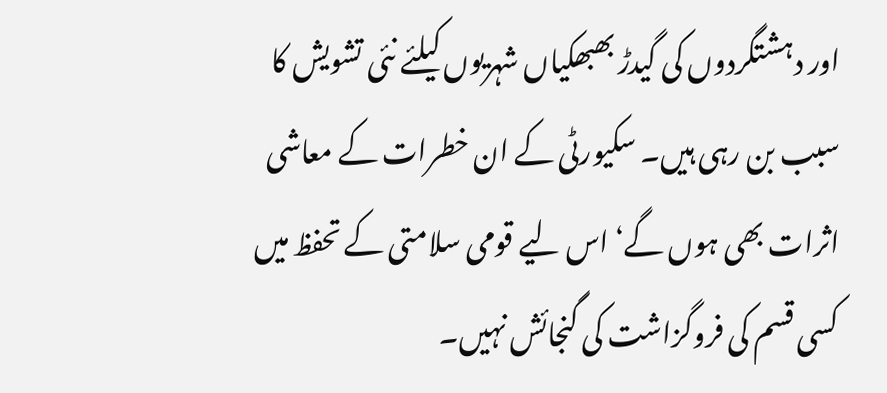اور دہشتگردوں کی گیدڑ بھبھکیاں شہریوں کیلئے نئی تشویش کا سبب بن رہی ہیں۔ سکیورٹی کے ان خطرات کے معاشی اثرات بھی ہوں گے‘ اس لیے قومی سلامتی کے تحفظ میں کسی قسم کی فروگزاشت کی گنجائش نہیں۔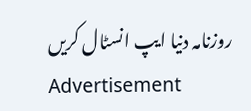روزنامہ دنیا ایپ انسٹال کریں
Advertisement